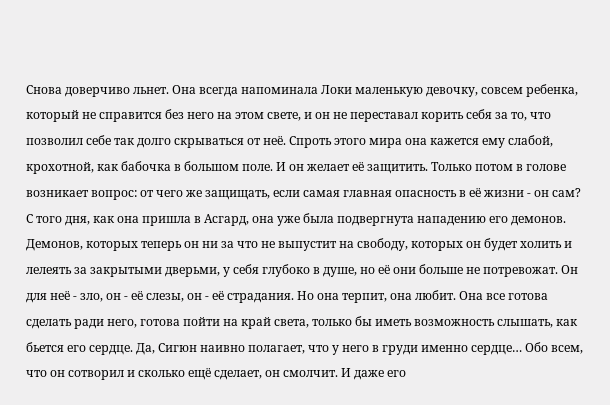Снова доверчиво льнет. Она всегда напоминала Локи маленькую девочку, совсем ребенка, который не справится без него на этом свете, и он не переставал корить себя за то, что позволил себе так долго скрываться от неё. Спроть этого мира она кажется ему слабой, крохотной, как бабочка в большом поле. И он желает её защитить. Только потом в голове возникает вопрос: от чего же защищать, если самая главная опасность в её жизни - он сам? С того дня, как она пришла в Асгард, она уже была подвергнута нападению его демонов. Демонов, которых теперь он ни за что не выпустит на свободу, которых он будет холить и лелеять за закрытыми дверьми, у себя глубоко в душе, но её они больше не потревожат. Он для неё - зло, он - её слезы, он - её страдания. Но она терпит, она любит. Она все готова сделать ради него, готова пойти на край света, только бы иметь возможность слышать, как бьется его сердце. Да, Сигюн наивно полагает, что у него в груди именно сердце… Обо всем, что он сотворил и сколько ещё сделает, он смолчит. И даже его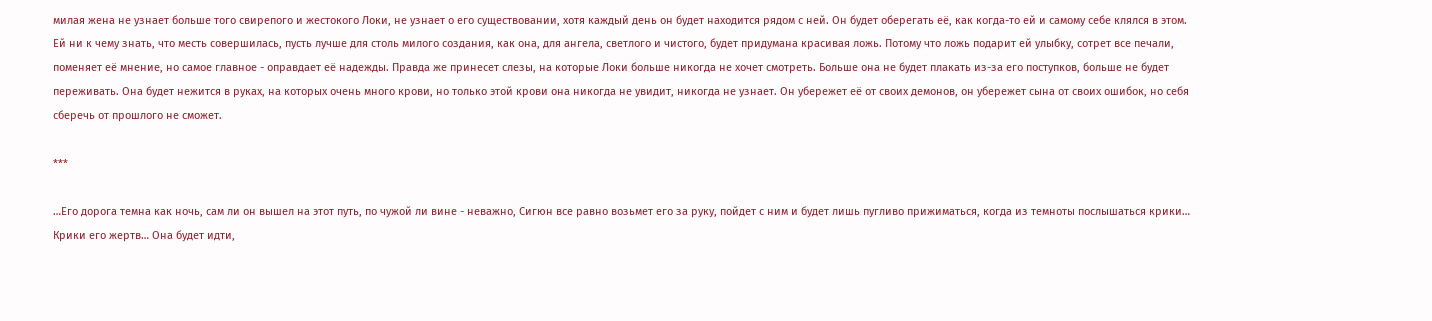милая жена не узнает больше того свирепого и жестокого Локи, не узнает о его существовании, хотя каждый день он будет находится рядом с ней. Он будет оберегать её, как когда-то ей и самому себе клялся в этом. Ей ни к чему знать, что месть совершилась, пусть лучше для столь милого создания, как она, для ангела, светлого и чистого, будет придумана красивая ложь. Потому что ложь подарит ей улыбку, сотрет все печали, поменяет её мнение, но самое главное - оправдает её надежды. Правда же принесет слезы, на которые Локи больше никогда не хочет смотреть. Больше она не будет плакать из-за его поступков, больше не будет переживать. Она будет нежится в руках, на которых очень много крови, но только этой крови она никогда не увидит, никогда не узнает. Он убережет её от своих демонов, он убережет сына от своих ошибок, но себя сберечь от прошлого не сможет.

***

…Его дорога темна как ночь, сам ли он вышел на этот путь, по чужой ли вине - неважно, Сигюн все равно возьмет его за руку, пойдет с ним и будет лишь пугливо прижиматься, когда из темноты послышаться крики… Крики его жертв… Она будет идти,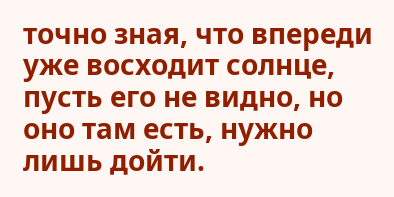точно зная, что впереди уже восходит солнце, пусть его не видно, но оно там есть, нужно лишь дойти.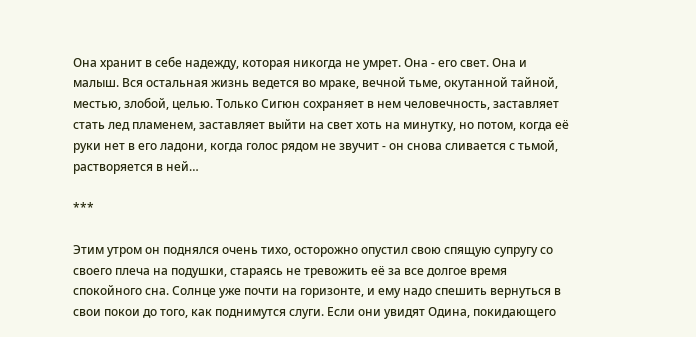Она хранит в себе надежду, которая никогда не умрет. Она - его свет. Она и малыш. Вся остальная жизнь ведется во мраке, вечной тьме, окутанной тайной, местью, злобой, целью. Только Сигюн сохраняет в нем человечность, заставляет стать лед пламенем, заставляет выйти на свет хоть на минутку, но потом, когда её руки нет в его ладони, когда голос рядом не звучит - он снова сливается с тьмой, растворяется в ней…

***

Этим утром он поднялся очень тихо, осторожно опустил свою спящую супругу со своего плеча на подушки, стараясь не тревожить её за все долгое время спокойного сна. Солнце уже почти на горизонте, и ему надо спешить вернуться в свои покои до того, как поднимутся слуги. Если они увидят Одина, покидающего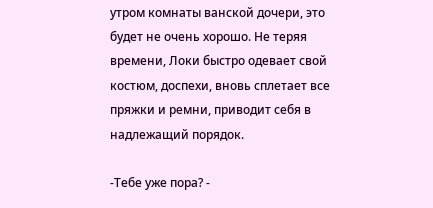утром комнаты ванской дочери, это будет не очень хорошо. Не теряя времени, Локи быстро одевает свой костюм, доспехи, вновь сплетает все пряжки и ремни, приводит себя в надлежащий порядок.

-Тебе уже пора? -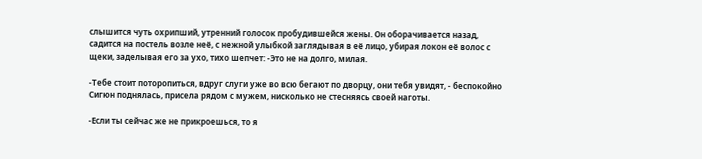слышится чуть охрипший, утренний голосок пробудившейся жены. Он оборачивается назад, садится на постель возле неё, с нежной улыбкой заглядывая в её лицо, убирая локон её волос с щеки, заделывая его за ухо, тихо шепчет: -Это не на долго, милая.

-Тебе стоит поторопиться, вдруг слуги уже во всю бегают по дворцу, они тебя увидят, - беспокойно Сигюн поднялась, присела рядом с мужем, нисколько не стесняясь своей наготы.

-Если ты сейчас же не прикроешься, то я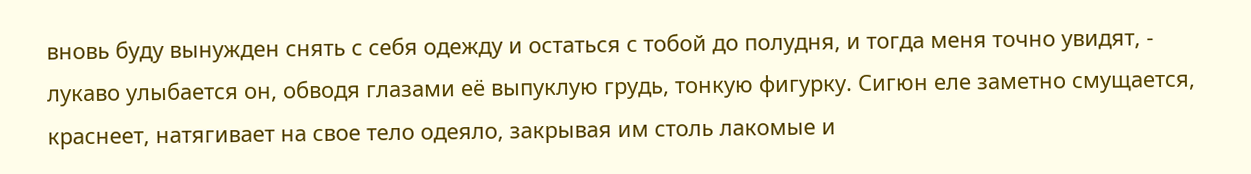вновь буду вынужден снять с себя одежду и остаться с тобой до полудня, и тогда меня точно увидят, - лукаво улыбается он, обводя глазами её выпуклую грудь, тонкую фигурку. Сигюн еле заметно смущается, краснеет, натягивает на свое тело одеяло, закрывая им столь лакомые и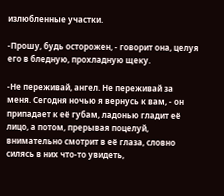излюбленные участки.

-Прошу, будь осторожен, - говорит она, целуя его в бледную, прохладную щеку.

-Не переживай, ангел. Не переживай за меня. Сегодня ночью я вернусь к вам, - он припадает к её губам, ладонью гладит её лицо, а потом, прерывая поцелуй, внимательно смотрит в её глаза, словно силясь в них что-то увидеть,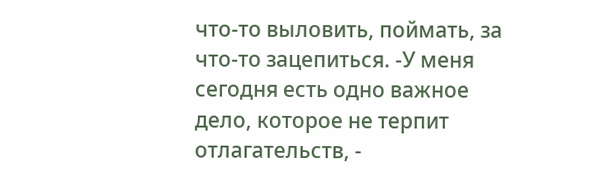что-то выловить, поймать, за что-то зацепиться. -У меня сегодня есть одно важное дело, которое не терпит отлагательств, -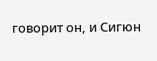говорит он, и Сигюн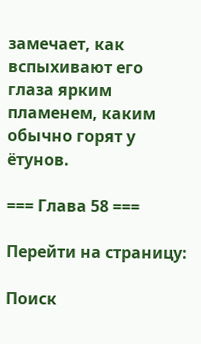замечает, как вспыхивают его глаза ярким пламенем, каким обычно горят у ётунов.

=== Глава 58 ===

Перейти на страницу:

Поиск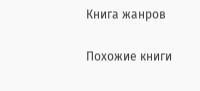Книга жанров

Похожие книги